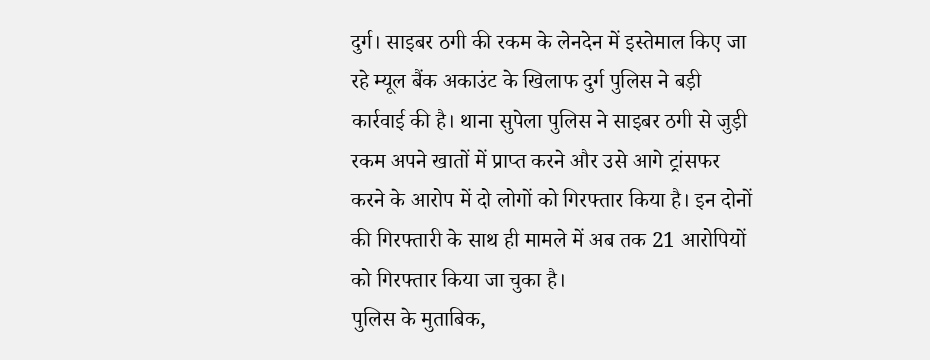दुर्ग। साइबर ठगी की रकम के लेनदेन में इस्तेमाल किए जा रहे म्यूल बैंक अकाउंट के खिलाफ दुर्ग पुलिस ने बड़ी कार्रवाई की है। थाना सुपेला पुलिस ने साइबर ठगी से जुड़ी रकम अपने खातों में प्राप्त करने और उसे आगे ट्रांसफर करने के आरोप में दो लोगों को गिरफ्तार किया है। इन दोनों की गिरफ्तारी के साथ ही मामले में अब तक 21 आरोपियों को गिरफ्तार किया जा चुका है।
पुलिस के मुताबिक,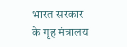भारत सरकार के गृह मंत्रालय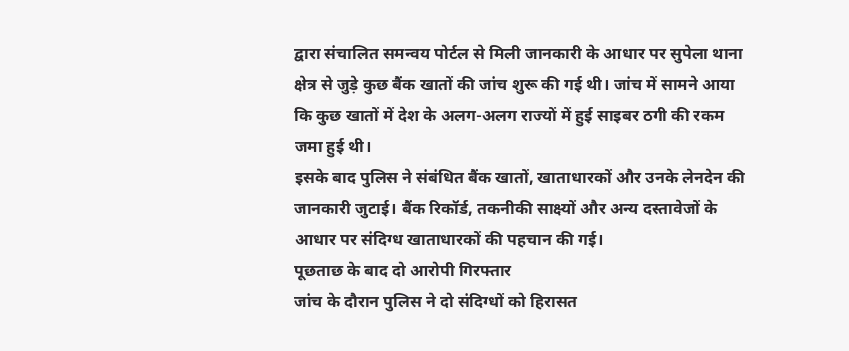द्वारा संचालित समन्वय पोर्टल से मिली जानकारी के आधार पर सुपेला थाना क्षेत्र से जुड़े कुछ बैंक खातों की जांच शुरू की गई थी। जांच में सामने आया कि कुछ खातों में देश के अलग-अलग राज्यों में हुई साइबर ठगी की रकम जमा हुई थी।
इसके बाद पुलिस ने संबंधित बैंक खातों, खाताधारकों और उनके लेनदेन की जानकारी जुटाई। बैंक रिकॉर्ड, तकनीकी साक्ष्यों और अन्य दस्तावेजों के आधार पर संदिग्ध खाताधारकों की पहचान की गई।
पूछताछ के बाद दो आरोपी गिरफ्तार
जांच के दौरान पुलिस ने दो संदिग्धों को हिरासत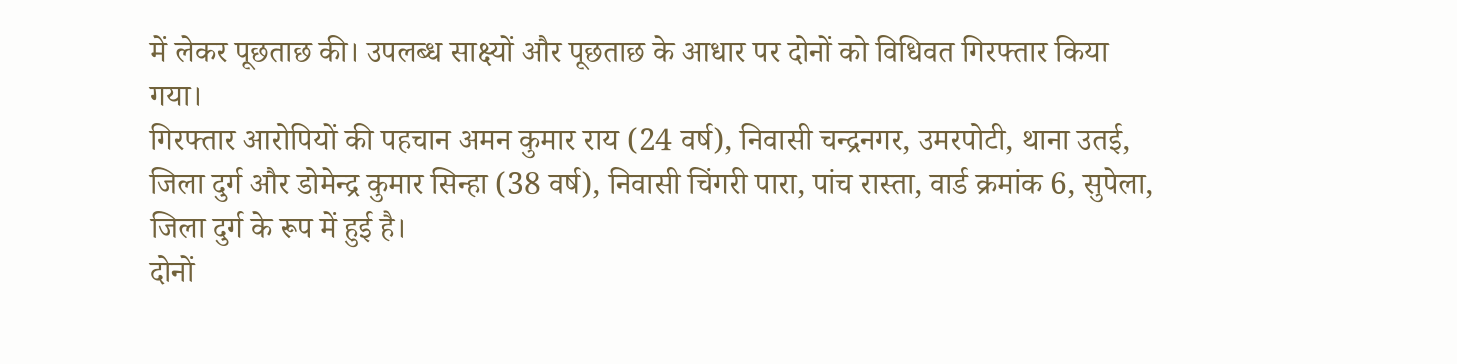में लेकर पूछताछ की। उपलब्ध साक्ष्यों और पूछताछ के आधार पर दोनों को विधिवत गिरफ्तार किया गया।
गिरफ्तार आरोपियों की पहचान अमन कुमार राय (24 वर्ष), निवासी चन्द्रनगर, उमरपोटी, थाना उतई, जिला दुर्ग और डोमेन्द्र कुमार सिन्हा (38 वर्ष), निवासी चिंगरी पारा, पांच रास्ता, वार्ड क्रमांक 6, सुपेला, जिला दुर्ग के रूप में हुई है।
दोनों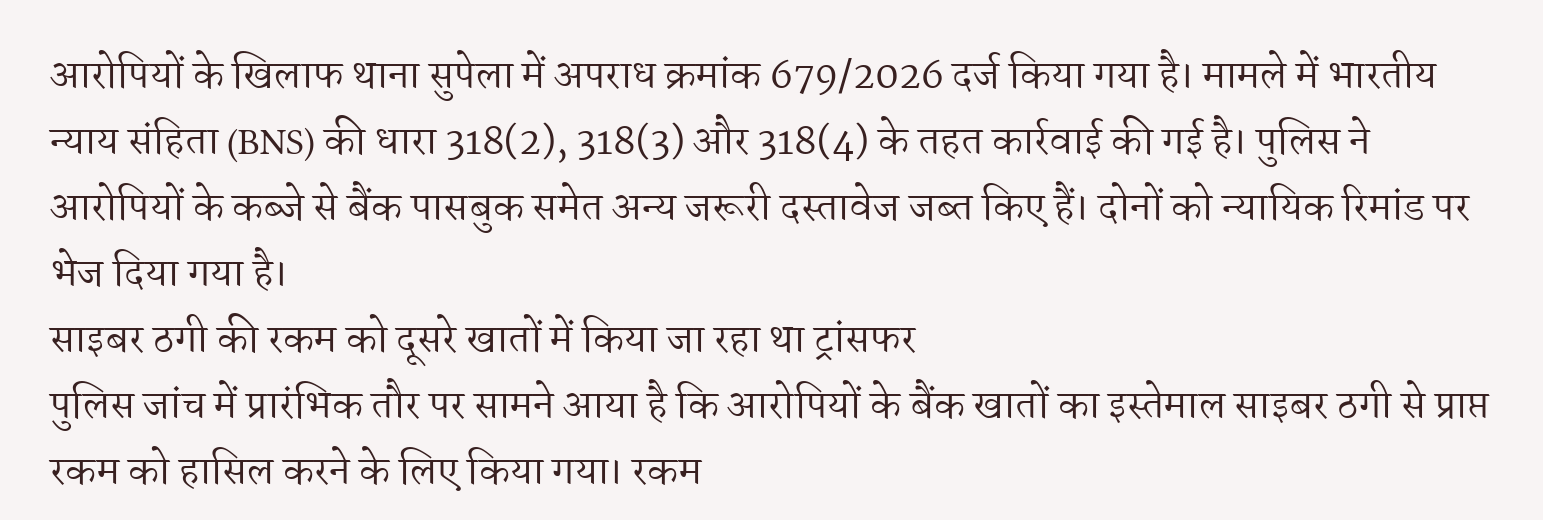आरोपियों के खिलाफ थाना सुपेला में अपराध क्रमांक 679/2026 दर्ज किया गया है। मामले में भारतीय न्याय संहिता (BNS) की धारा 318(2), 318(3) और 318(4) के तहत कार्रवाई की गई है। पुलिस ने आरोपियों के कब्जे से बैंक पासबुक समेत अन्य जरूरी दस्तावेज जब्त किए हैं। दोनों को न्यायिक रिमांड पर भेज दिया गया है।
साइबर ठगी की रकम को दूसरे खातों में किया जा रहा था ट्रांसफर
पुलिस जांच में प्रारंभिक तौर पर सामने आया है कि आरोपियों के बैंक खातों का इस्तेमाल साइबर ठगी से प्राप्त रकम को हासिल करने के लिए किया गया। रकम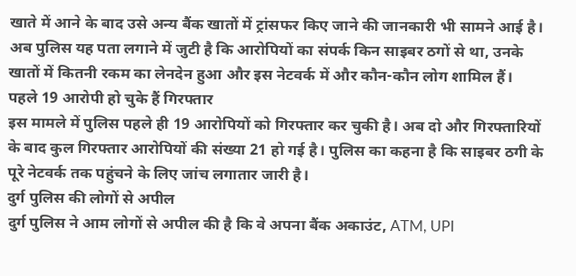खाते में आने के बाद उसे अन्य बैंक खातों में ट्रांसफर किए जाने की जानकारी भी सामने आई है।
अब पुलिस यह पता लगाने में जुटी है कि आरोपियों का संपर्क किन साइबर ठगों से था, उनके खातों में कितनी रकम का लेनदेन हुआ और इस नेटवर्क में और कौन-कौन लोग शामिल हैं।
पहले 19 आरोपी हो चुके हैं गिरफ्तार
इस मामले में पुलिस पहले ही 19 आरोपियों को गिरफ्तार कर चुकी है। अब दो और गिरफ्तारियों के बाद कुल गिरफ्तार आरोपियों की संख्या 21 हो गई है। पुलिस का कहना है कि साइबर ठगी के पूरे नेटवर्क तक पहुंचने के लिए जांच लगातार जारी है।
दुर्ग पुलिस की लोगों से अपील
दुर्ग पुलिस ने आम लोगों से अपील की है कि वे अपना बैंक अकाउंट, ATM, UPI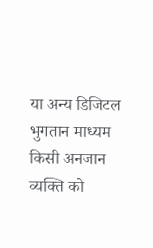या अन्य डिजिटल भुगतान माध्यम किसी अनजान व्यक्ति को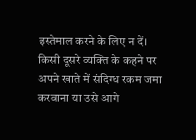इस्तेमाल करने के लिए न दें। किसी दूसरे व्यक्ति के कहने पर अपने खाते में संदिग्ध रकम जमा करवाना या उसे आगे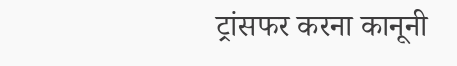ट्रांसफर करना कानूनी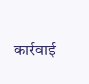कार्रवाई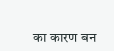का कारण बन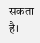सकता है।